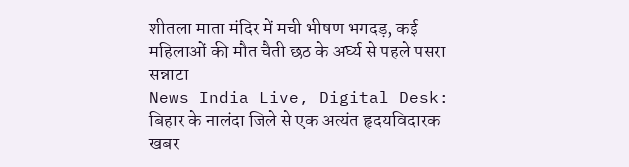शीतला माता मंदिर में मची भीषण भगदड़, कई महिलाओं की मौत चैती छठ के अर्घ्य से पहले पसरा सन्नाटा
News India Live, Digital Desk: बिहार के नालंदा जिले से एक अत्यंत हृदयविदारक खबर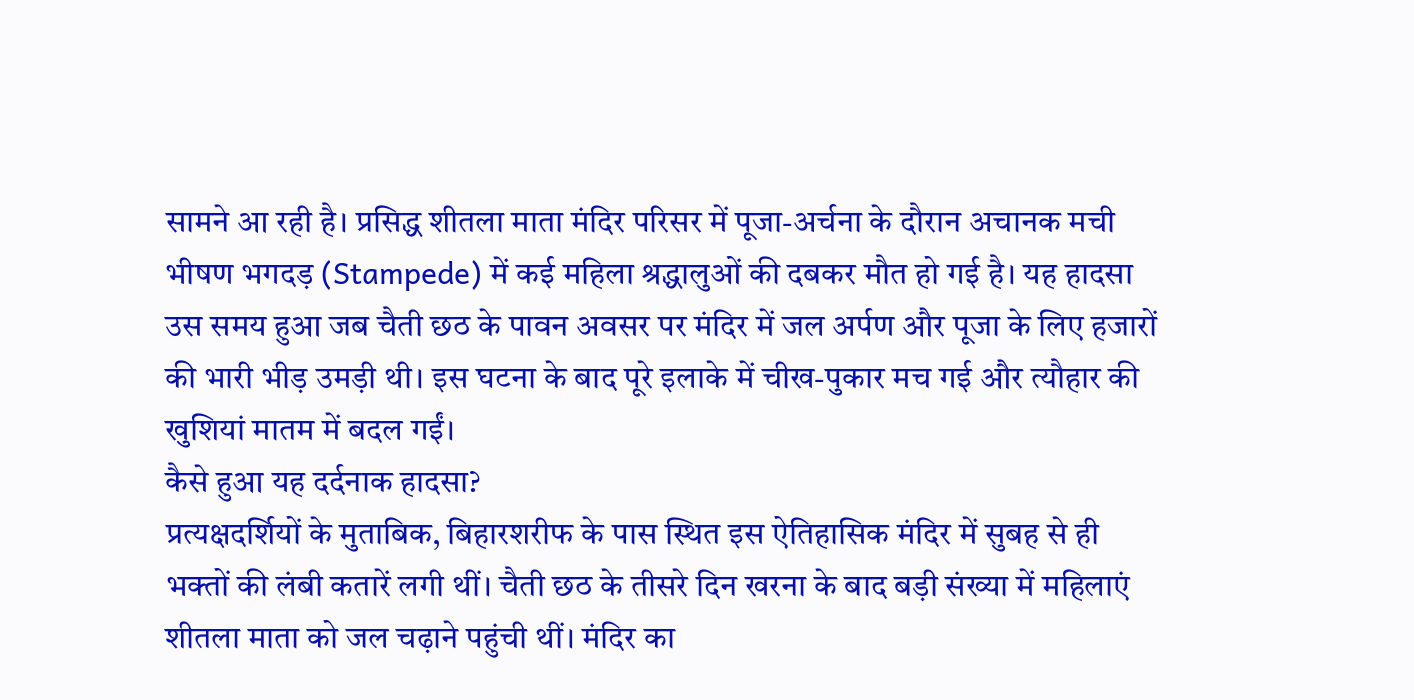सामने आ रही है। प्रसिद्ध शीतला माता मंदिर परिसर में पूजा-अर्चना के दौरान अचानक मची भीषण भगदड़ (Stampede) में कई महिला श्रद्धालुओं की दबकर मौत हो गई है। यह हादसा उस समय हुआ जब चैती छठ के पावन अवसर पर मंदिर में जल अर्पण और पूजा के लिए हजारों की भारी भीड़ उमड़ी थी। इस घटना के बाद पूरे इलाके में चीख-पुकार मच गई और त्यौहार की खुशियां मातम में बदल गईं।
कैसे हुआ यह दर्दनाक हादसा?
प्रत्यक्षदर्शियों के मुताबिक, बिहारशरीफ के पास स्थित इस ऐतिहासिक मंदिर में सुबह से ही भक्तों की लंबी कतारें लगी थीं। चैती छठ के तीसरे दिन खरना के बाद बड़ी संख्या में महिलाएं शीतला माता को जल चढ़ाने पहुंची थीं। मंदिर का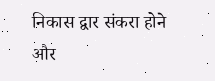निकास द्वार संकरा होने और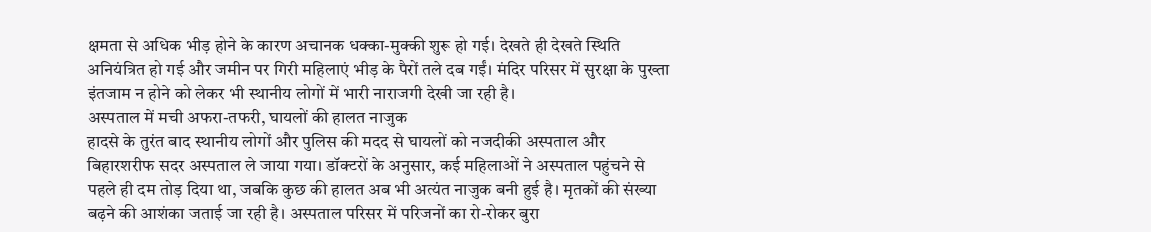क्षमता से अधिक भीड़ होने के कारण अचानक धक्का-मुक्की शुरू हो गई। देखते ही देखते स्थिति अनियंत्रित हो गई और जमीन पर गिरी महिलाएं भीड़ के पैरों तले दब गईं। मंदिर परिसर में सुरक्षा के पुख्ता इंतजाम न होने को लेकर भी स्थानीय लोगों में भारी नाराजगी देखी जा रही है।
अस्पताल में मची अफरा-तफरी, घायलों की हालत नाजुक
हादसे के तुरंत बाद स्थानीय लोगों और पुलिस की मदद से घायलों को नजदीकी अस्पताल और बिहारशरीफ सदर अस्पताल ले जाया गया। डॉक्टरों के अनुसार, कई महिलाओं ने अस्पताल पहुंचने से पहले ही दम तोड़ दिया था, जबकि कुछ की हालत अब भी अत्यंत नाजुक बनी हुई है। मृतकों की संख्या बढ़ने की आशंका जताई जा रही है। अस्पताल परिसर में परिजनों का रो-रोकर बुरा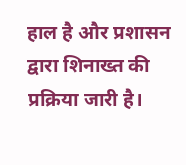हाल है और प्रशासन द्वारा शिनाख्त की प्रक्रिया जारी है।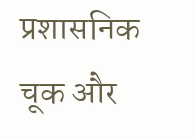प्रशासनिक चूक और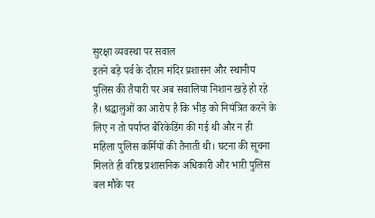सुरक्षा व्यवस्था पर सवाल
इतने बड़े पर्व के दौरान मंदिर प्रशासन और स्थानीय पुलिस की तैयारी पर अब सवालिया निशान खड़े हो रहे हैं। श्रद्धालुओं का आरोप है कि भीड़ को नियंत्रित करने के लिए न तो पर्याप्त बैरिकेडिंग की गई थी और न ही महिला पुलिस कर्मियों की तैनाती थी। घटना की सूचना मिलते ही वरिष्ठ प्रशासनिक अधिकारी और भारी पुलिस बल मौके पर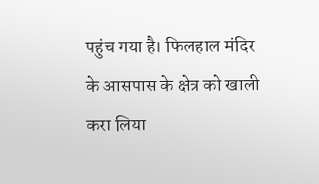पहुंच गया है। फिलहाल मंदिर के आसपास के क्षेत्र को खाली करा लिया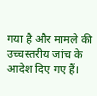गया है और मामले की उच्चस्तरीय जांच के आदेश दिए गए हैं।